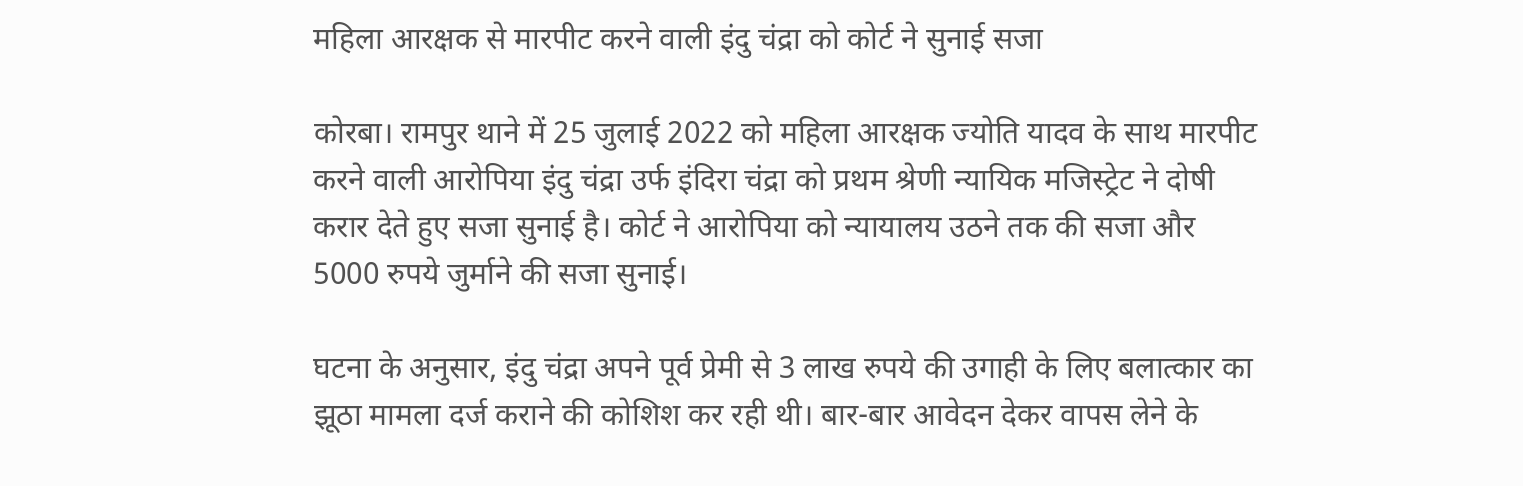महिला आरक्षक से मारपीट करने वाली इंदु चंद्रा को कोर्ट ने सुनाई सजा

कोरबा। रामपुर थाने में 25 जुलाई 2022 को महिला आरक्षक ज्योति यादव के साथ मारपीट करने वाली आरोपिया इंदु चंद्रा उर्फ इंदिरा चंद्रा को प्रथम श्रेणी न्यायिक मजिस्ट्रेट ने दोषी करार देते हुए सजा सुनाई है। कोर्ट ने आरोपिया को न्यायालय उठने तक की सजा और 5000 रुपये जुर्माने की सजा सुनाई।

घटना के अनुसार, इंदु चंद्रा अपने पूर्व प्रेमी से 3 लाख रुपये की उगाही के लिए बलात्कार का झूठा मामला दर्ज कराने की कोशिश कर रही थी। बार-बार आवेदन देकर वापस लेने के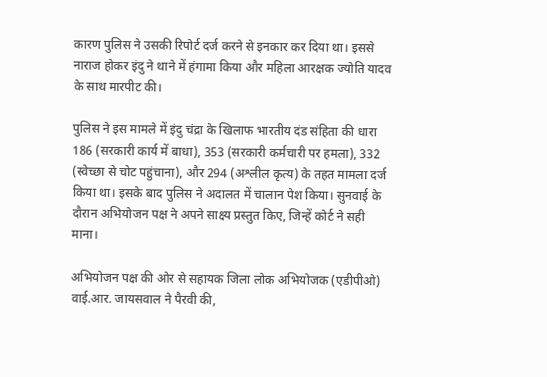कारण पुलिस ने उसकी रिपोर्ट दर्ज करने से इनकार कर दिया था। इससे नाराज होकर इंदु ने थाने में हंगामा किया और महिला आरक्षक ज्योति यादव के साथ मारपीट की।

पुलिस ने इस मामले में इंदु चंद्रा के खिलाफ भारतीय दंड संहिता की धारा 186 (सरकारी कार्य में बाधा), 353 (सरकारी कर्मचारी पर हमला), 332 (स्वेच्छा से चोट पहुंचाना), और 294 (अश्लील कृत्य) के तहत मामला दर्ज किया था। इसके बाद पुलिस ने अदालत में चालान पेश किया। सुनवाई के दौरान अभियोजन पक्ष ने अपने साक्ष्य प्रस्तुत किए, जिन्हें कोर्ट ने सही माना।

अभियोजन पक्ष की ओर से सहायक जिला लोक अभियोजक (एडीपीओ) वाई.आर. जायसवाल ने पैरवी की,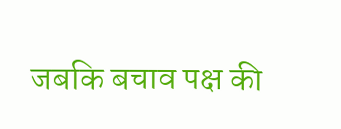जबकि बचाव पक्ष की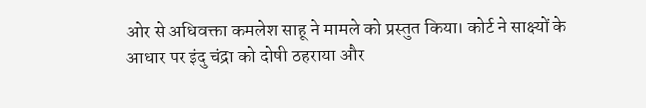ओर से अधिवक्ता कमलेश साहू ने मामले को प्रस्तुत किया। कोर्ट ने साक्ष्यों के आधार पर इंदु चंद्रा को दोषी ठहराया और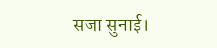सजा सुनाई।